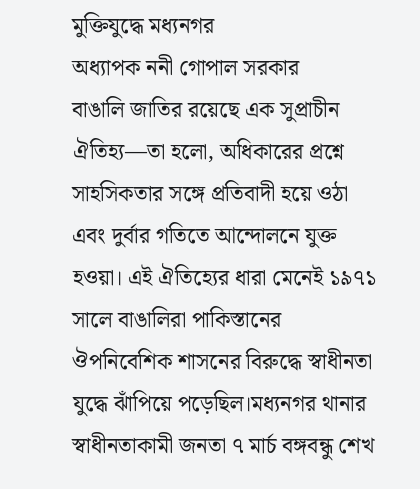মুক্তিযুদ্ধে মধ্যনগর
অধ্যাপক ননী গোপাল সরকার
বাঙালি জাতির রয়েছে এক সুপ্রাচীন ঐতিহ্য—তা হলো, অধিকারের প্রশ্নে সাহসিকতার সঙ্গে প্রতিবাদী হয়ে ওঠা এবং দুর্বার গতিতে আন্দোলনে যুক্ত হওয়া। এই ঐতিহ্যের ধারা মেনেই ১৯৭১ সালে বাঙালিরা পাকিস্তানের ঔপনিবেশিক শাসনের বিরুদ্ধে স্বাধীনতা যুদ্ধে ঝাঁপিয়ে পড়েছিল।মধ্যনগর থানার স্বাধীনতাকামী জনতা ৭ মার্চ বঙ্গবন্ধু শেখ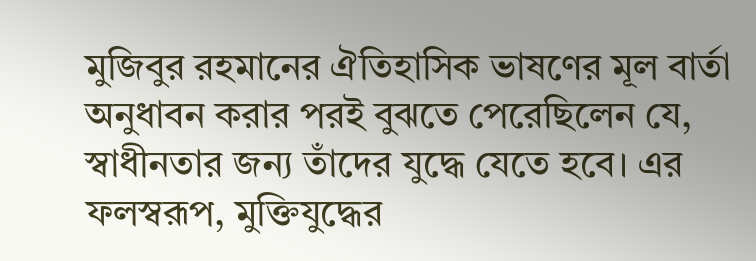মুজিবুর রহমানের ঐতিহাসিক ভাষণের মূল বার্তা অনুধাবন করার পরই বুঝতে পেরেছিলেন যে, স্বাধীনতার জন্য তাঁদের যুদ্ধে যেতে হবে। এর ফলস্বরূপ, মুক্তিযুদ্ধের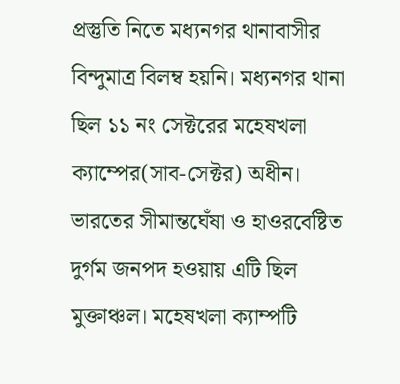প্রস্তুতি নিতে মধ্যনগর থানাবাসীর বিন্দুমাত্র বিলম্ব হয়নি। মধ্যনগর থানা ছিল ১১ নং সেক্টরের মহেষখলা ক্যাম্পের(সাব-সেক্টর) অধীন। ভারতের সীমান্তঘেঁষা ও হাওরবেষ্টিত দুর্গম জনপদ হওয়ায় এটি ছিল মুক্তাঞ্চল। মহেষখলা ক্যাম্পটি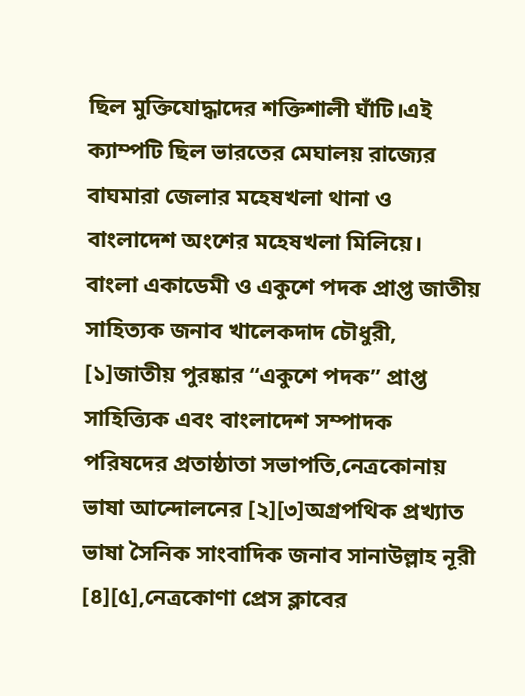ছিল মুক্তিযোদ্ধাদের শক্তিশালী ঘাঁটি।এই ক্যাম্পটি ছিল ভারতের মেঘালয় রাজ্যের বাঘমারা জেলার মহেষখলা থানা ও বাংলাদেশ অংশের মহেষখলা মিলিয়ে।
বাংলা একাডেমী ও একুশে পদক প্রাপ্ত জাতীয় সাহিত্যক জনাব খালেকদাদ চৌধুরী, [১]জাতীয় পুরষ্কার “একুশে পদক” প্রাপ্ত সাহিত্ত্যিক এবং বাংলাদেশ সম্পাদক পরিষদের প্রতাষ্ঠাতা সভাপতি,নেত্রকোনায় ভাষা আন্দোলনের [২][৩]অগ্রপথিক প্রখ্যাত ভাষা সৈনিক সাংবাদিক জনাব সানাউল্লাহ নূরী [৪][৫],নেত্রকোণা প্রেস ক্লাবের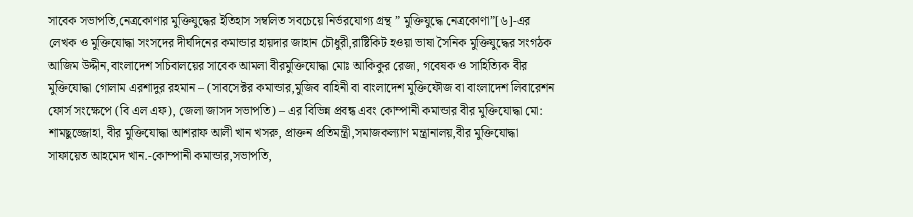সাবেক সভাপতি,নেত্রকোণার মুক্তিযুদ্ধের ইতিহাস সম্বলিত সবচেয়ে নির্ভরযোগ্য গ্রন্থ ” মুক্তিযুদ্ধে নেত্রকোণা”[৬]-এর লেখক ও মুক্তিযোদ্ধা সংসদের দীর্ঘদিনের কমান্ডার হায়দার জাহান চৌধুরী,রাষ্টিকিট হওয়া ভাষা সৈনিক মুক্তিযুদ্ধের সংগঠক আজিম উদ্দীন,বাংলাদেশ সচিবালয়ের সাবেক আমলা বীরমুক্তিযোদ্ধা মোঃ আকিকুর রেজা, গবেষক ও সাহিত্যিক বীর মুক্তিযোদ্ধা গোলাম এরশাদুর রহমান – (সাবসেক্টর কমান্ডার,মুজিব বাহিনী বা বাংলাদেশ মুক্তিফৌজ বা বাংলাদেশ লিবারেশন ফোর্স সংক্ষেপে (বি এল এফ), জেলা জাসদ সভাপতি) – এর বিভিন্ন প্রবন্ধ এবং কোম্পানী কমান্ডার বীর মুক্তিযোদ্ধা মো: শামছুজ্জোহা, বীর মুক্তিযোদ্ধা আশরাফ আলী খান খসরু, প্রাক্তন প্রতিমন্ত্রী,সমাজকল্যাণ মন্ত্রানালয়,বীর মুক্তিযোদ্ধা সাফায়েত আহমেদ খান.-কোম্পানী কমান্ডার,সভাপতি,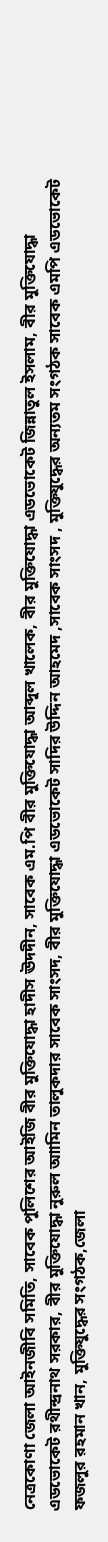নেত্রকোণা জেলা আইনজীবি সমিতি, সাবেক পুলিশের আইজি বীর মুক্তিযোদ্ধা হাদীস ঊদদীন, সাবেক এম.পি বীর মুক্তিযোদ্ধা আব্দুল খালেক, বীর মুক্তিযোদ্ধা এডভোকেট জিন্নাতুল ইসলাম, বীর মুক্তিযোদ্ধা এডভোকেট রথীন্দ্রনাথ সরকার, বীর মুক্তিযোদ্ধা নুরুল আামিন তালুকদার সাবেক সাংসদ, বীর মুক্তিযোদ্ধা এডভোকেট সাদির উদ্দিন আহমেদ ,সাবেক সাংসদ , মুক্তিযুদ্ধের অন্যতম সংগঠক সাবেক এমপি এডভোকেট ফজলুর রহমান খান, মুক্তিযুদ্ধের সংগঠক,জেলা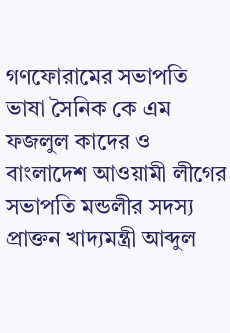গণফোরামের সভাপতি ভাষা সৈনিক কে এম ফজলুল কাদের ও বাংলাদেশ আওয়ামী লীগের সভাপতি মন্ডলীর সদস্য প্রাক্তন খাদ্যমন্ত্রী আব্দুল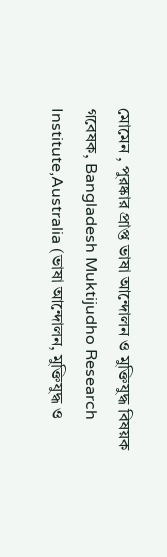মোমেন , পুরষ্কার প্রাপ্ত ভাষা আন্দোলন ও মুক্তিযুদ্ধ বিষয়ক গবেষক, Bangladesh Muktijudho Research Institute,Australia (ভাষা আন্দোলন, মুক্তিযুদ্ধ ও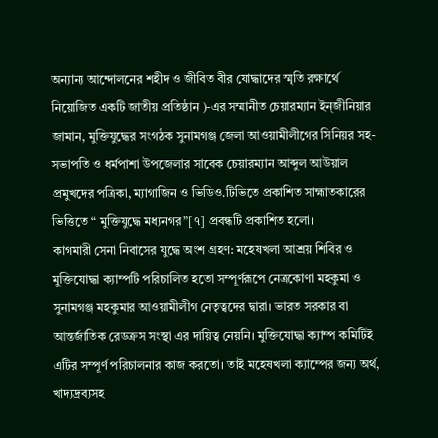অন্যান্য আন্দোলনের শহীদ ও জীবিত বীর যোদ্ধাদের স্মৃতি রক্ষার্থে নিয়োজিত একটি জাতীয় প্রতিষ্ঠান )-এর সম্মানীত চেয়ারম্যান ইন্জীনিয়ার জামান, মুক্তিযুদ্ধের সংগঠক সুনামগঞ্জ জেলা আওয়ামীলীগের সিনিয়র সহ-সভাপতি ও ধর্মপাশা উপজেলার সাবেক চেয়ারম্যান আব্দুল আউয়াল প্রমুখদের পত্রিকা, ম্যাগাজিন ও ভিডিও.টিভিতে প্রকাশিত সাহ্মাতকারের ভিত্তিতে “ মুক্তিযুদ্ধে মধ্যনগর”[৭] প্রবন্ধটি প্রকাশিত হলো।
কাগমারী সেনা নিবাসের যুদ্ধে অংশ গ্রহণ: মহেষখলা আশ্রয় শিবির ও মুক্তিযোদ্ধা ক্যাম্পটি পরিচালিত হতো সম্পূর্ণরূপে নেত্রকোণা মহকুমা ও সুনামগঞ্জ মহকুমার আওয়ামীলীগ নেতৃত্বদের দ্বারা। ভারত সরকার বা আন্তর্জাতিক রেডক্রস সংস্থা এর দায়িত্ব নেয়নি। মুক্তিযোদ্ধা ক্যাম্প কমিটিই এটির সম্পূর্ণ পরিচালনার কাজ করতো। তাই মহেষখলা ক্যাম্পের জন্য অর্থ, খাদ্যদ্রব্যসহ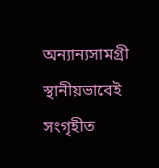অন্যান্যসামগ্রী স্থানীয়ভাবেই সংগৃহীত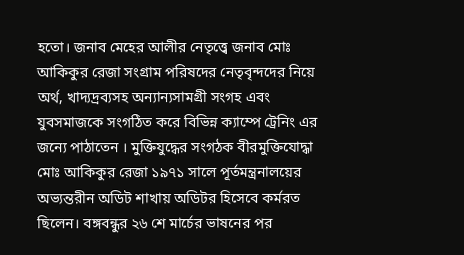হতো। জনাব মেহের আলীর নেতৃত্ত্বে জনাব মোঃ আকিকুর রেজা সংগ্রাম পরিষদের নেতৃবৃন্দদের নিয়ে অর্থ, খাদ্যদ্রব্যসহ অন্যান্যসামগ্রী সংগহ এবং যুবসমাজকে সংগঠিত করে বিভিন্ন ক্যাম্পে ট্রেনিং এর জন্যে পাঠাতেন । মুক্তিযুদ্ধের সংগঠক বীরমুক্তিযোদ্ধা মোঃ আকিকুর রেজা ১৯৭১ সালে পূর্তমন্ত্রনালয়ের অভ্যন্তরীন অডিট শাখায় অডিটর হিসেবে কর্মরত ছিলেন। বঙ্গবন্ধুর ২৬ শে মার্চের ভাষনের পর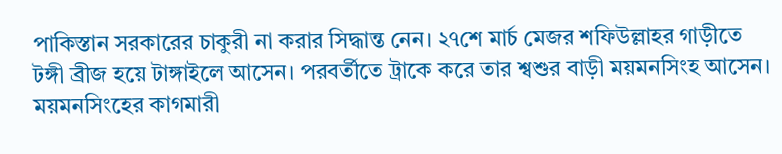পাকিস্তান সরকারের চাকুরী না করার সিদ্ধান্ত নেন। ২৭শে মার্চ মেজর শফিউল্লাহর গাড়ীতে টঙ্গী ব্রীজ হয়ে টাঙ্গাইলে আসেন। পরবর্তীতে ট্রাকে করে তার শ্বশুর বাড়ী ময়মনসিংহ আসেন। ময়মনসিংহের কাগমারী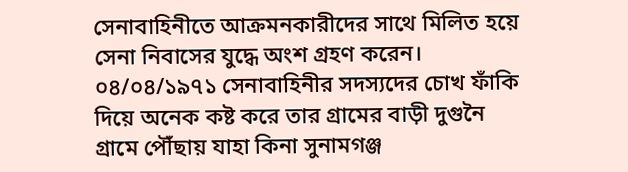সেনাবাহিনীতে আক্রমনকারীদের সাথে মিলিত হয়ে সেনা নিবাসের যুদ্ধে অংশ গ্রহণ করেন। ০৪/০৪/১৯৭১ সেনাবাহিনীর সদস্যদের চোখ ফাঁকি দিয়ে অনেক কষ্ট করে তার গ্রামের বাড়ী দুগুনৈ গ্রামে পৌঁছায় যাহা কিনা সুনামগঞ্জ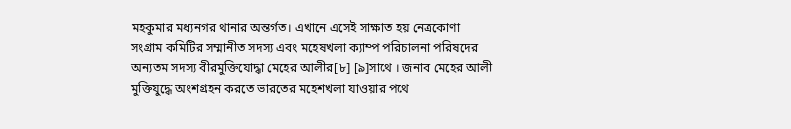মহকুমার মধ্যনগর থানার অন্তর্গত। এখানে এসেই সাক্ষাত হয় নেত্রকোণা সংগ্রাম কমিটির সম্মানীত সদস্য এবং মহেষখলা ক্যাম্প পরিচালনা পরিষদের অন্যতম সদস্য বীরমুক্তিযোদ্ধা মেহের আলীর[৮] [৯]সাথে । জনাব মেহের আলী মুক্তিযুদ্ধে অংশগ্রহন করতে ভারতের মহেশখলা যাওয়ার পথে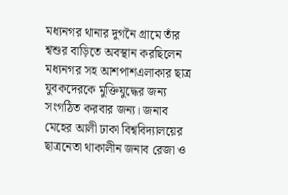মধ্যনগর থানার দুগনৈ গ্রামে তাঁর শ্বশুর বাড়িতে অবস্থান করছিলেন মধ্যনগর সহ আশপাশএলাকার ছাত্র যুবকদেরকে মুক্তিযুদ্ধের জন্য সংগঠিত করবার জন্য। জনাব মেহের আলী ঢাকা বিশ্ববিদ্যালয়ের ছাত্রনেতা থাকালীন জনাব রেজা ও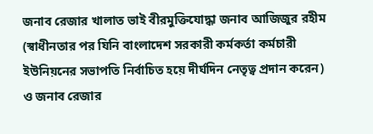জনাব রেজার খালাত ভাই বীরমুক্তিযোদ্ধা জনাব আজিজুর রহীম (স্বাধীনতার পর যিনি বাংলাদেশ সরকারী কর্মকর্তা কর্মচারী ইউনিয়নের সভাপতি নির্বাচিত হয়ে দীর্ঘদিন নেতৃত্ব প্রদান করেন) ও জনাব রেজার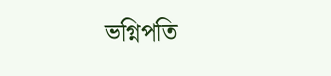ভগ্নিপতি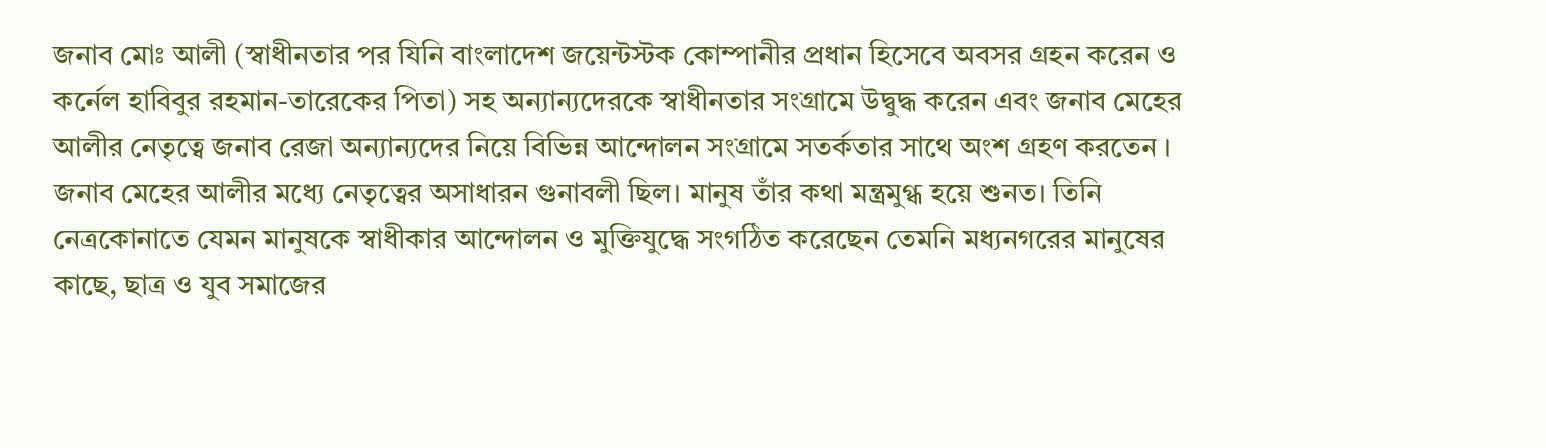জনাব মোঃ আলী (স্বাধীনতার পর যিনি বাংলাদেশ জয়েন্টস্টক কোম্পানীর প্রধান হিসেবে অবসর গ্রহন করেন ও কর্নেল হাবিবুর রহমান-তারেকের পিতা) সহ অন্যান্যদেরকে স্বাধীনতার সংগ্রামে উদ্বুদ্ধ করেন এবং জনাব মেহের আলীর নেতৃত্বে জনাব রেজা অন্যান্যদের নিয়ে বিভিন্ন আন্দোলন সংগ্রামে সতর্কতার সাথে অংশ গ্রহণ করতেন ।
জনাব মেহের আলীর মধ্যে নেতৃত্বের অসাধারন গুনাবলী ছিল। মানুষ তাঁর কথা মন্ত্রমুগ্ধ হয়ে শুনত। তিনি নেত্রকোনাতে যেমন মানুষকে স্বাধীকার আন্দোলন ও মুক্তিযুদ্ধে সংগঠিত করেছেন তেমনি মধ্যনগরের মানুষের কাছে, ছাত্র ও যুব সমাজের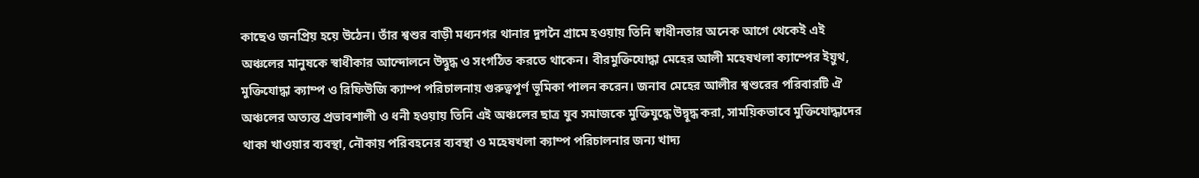কাছেও জনপ্রিয় হয়ে উঠেন। তাঁর শ্বশুর বাড়ী মধ্যনগর থানার দুগনৈ গ্রামে হওয়ায় তিনি স্বাধীনতার অনেক আগে থেকেই এই অঞ্চলের মানুষকে স্বাধীকার আন্দোলনে উদ্বুদ্ধ ও সংগঠিত করতে থাকেন। বীরমুক্তিযোদ্ধা মেহের আলী মহেষখলা ক্যাম্পের ইয়ুথ, মুক্তিযোদ্ধা ক্যাম্প ও রিফিউজি ক্যাম্প পরিচালনায় গুরুত্বপূর্ণ ভূমিকা পালন করেন। জনাব মেহের আলীর শ্বশুরের পরিবারটি ঐ অঞ্চলের অত্যন্ত প্রভাবশালী ও ধনী হওয়ায় তিনি এই অঞ্চলের ছাত্র যুব সমাজকে মুক্তিযুদ্ধে উদ্বূদ্ধ করা, সাময়িকভাবে মুক্তিযোদ্ধাদের থাকা খাওয়ার ব্যবস্থা, নৌকায় পরিবহনের ব্যবস্থা ও মহেষখলা ক্যাম্প পরিচালনার জন্য খাদ্য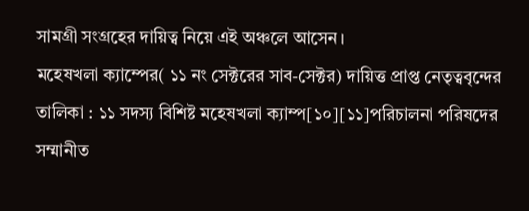সামগ্রী সংগ্রহের দায়িত্ব নিয়ে এই অঞ্চলে আসেন।
মহেষখলা ক্যাম্পের( ১১ নং সেক্টরের সাব-সেক্টর) দায়িত্ত প্রাপ্ত নেতৃত্ববৃন্দের তালিকা : ১১ সদস্য বিশিষ্ট মহেষখলা ক্যাম্প[১০][১১]পরিচালনা পরিষদের সম্মানীত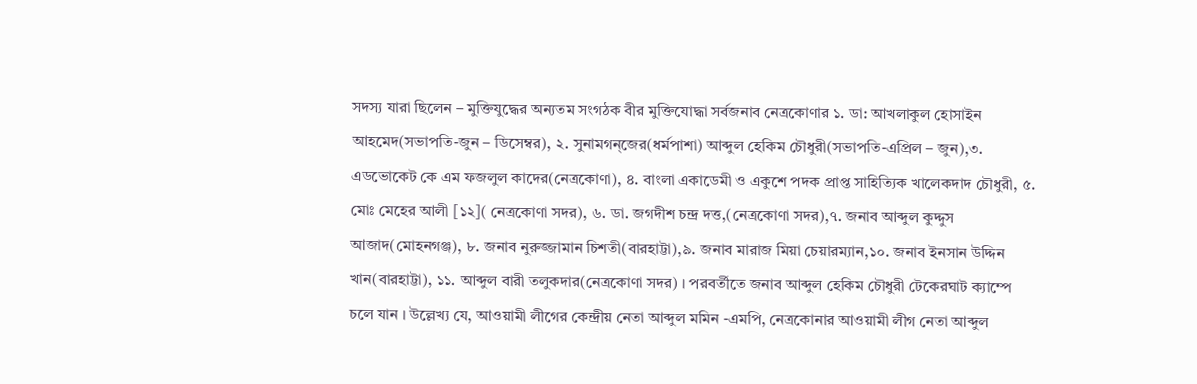সদস্য যারা ছিলেন – মুক্তিযুদ্ধের অন্যতম সংগঠক বীর মুক্তিযোদ্ধা সর্বজনাব নেত্রকোণার ১. ডা: আখলাকুল হোসাইন আহমেদ(সভাপতি-জুন – ডিসেম্বর), ২. সুনামগন্জের(ধর্মপাশা) আব্দুল হেকিম চৌধুরী(সভাপতি-এপ্রিল – জুন),৩. এডভোকেট কে এম ফজলুল কাদের(নেত্রকোণা), ৪. বাংলা একাডেমী ও একুশে পদক প্রাপ্ত সাহিত্যিক খালেকদাদ চৌধুরী, ৫. মোঃ মেহের আলী [১২]( নেত্রকোণা সদর), ৬. ডা. জগদীশ চন্দ্র দত্ত,(নেত্রকোণা সদর),৭. জনাব আব্দুল কুদ্দুস আজাদ(মোহনগঞ্জ), ৮. জনাব নুরুজ্জামান চিশতী(বারহাট্টা),৯. জনাব মারাজ মিয়া চেয়ারম্যান,১০. জনাব ইনসান উদ্দিন খান(বারহাট্টা), ১১. আব্দুল বারী তলুকদার(নেত্রকোণা সদর) । পরবর্তীতে জনাব আব্দুল হেকিম চৌধুরী টেকেরঘাট ক্যাম্পে চলে যান । উল্লেখ্য যে, আওয়ামী লীগের কেন্দ্রীয় নেতা আব্দুল মমিন -এমপি, নেত্রকোনার আওয়ামী লীগ নেতা আব্দুল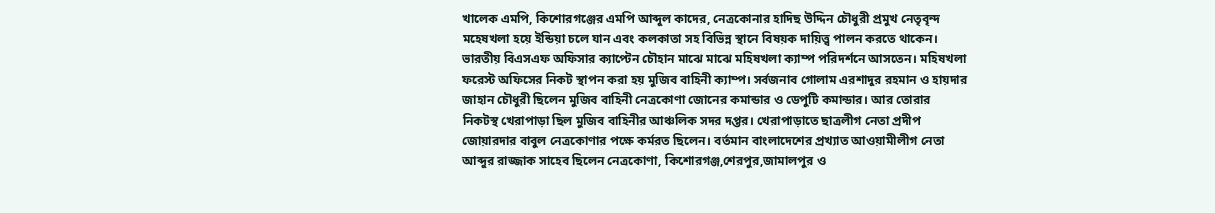খালেক এমপি, কিশোরগঞ্জের এমপি আব্দুল কাদের, নেত্রকোনার হাদিছ উদ্দিন চৌধুরী প্রমুখ নেতৃবৃন্দ মহেষখলা হয়ে ইন্ডিয়া চলে যান এবং কলকাতা সহ বিভিন্ন স্থানে বিষয়ক দায়িত্ত্ব পালন করতে থাকেন। ভারতীয় বিএসএফ অফিসার ক্যাপ্টেন চৌহান মাঝে মাঝে মহিষখলা ক্যাম্প পরিদর্শনে আসতেন। মহিষখলা ফরেস্ট অফিসের নিকট স্থাপন করা হয় মুজিব বাহিনী ক্যাম্প। সর্বজনাব গোলাম এরশাদুর রহমান ও হায়দার জাহান চৌধুরী ছিলেন মুজিব বাহিনী নেত্রকোণা জোনের কমান্ডার ও ডেপুটি কমান্ডার। আর তোরার নিকটস্থ খেরাপাড়া ছিল মুজিব বাহিনীর আঞ্চলিক সদর দপ্তর। খেরাপাড়াতে ছাত্রলীগ নেতা প্রদীপ জোয়ারদার বাবুল নেত্রকোণার পক্ষে কর্মরত ছিলেন। বর্তমান বাংলাদেশের প্রখ্যাত আওয়ামীলীগ নেতা আব্দুর রাজ্জাক সাহেব ছিলেন নেত্রকোণা, কিশোরগঞ্জ,শেরপুর,জামালপুর ও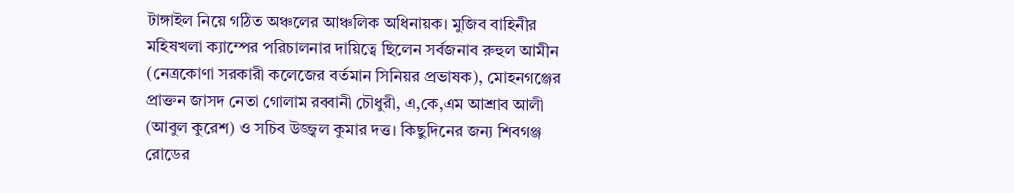টাঙ্গাইল নিয়ে গঠিত অঞ্চলের আঞ্চলিক অধিনায়ক। মুজিব বাহিনীর মহিষখলা ক্যাম্পের পরিচালনার দায়িত্বে ছিলেন সর্বজনাব রুহুল আমীন (নেত্রকোণা সরকারী কলেজের বর্তমান সিনিয়র প্রভাষক), মোহনগঞ্জের প্রাক্তন জাসদ নেতা গোলাম রব্বানী চৌধুরী, এ,কে,এম আশ্রাব আলী (আবুল কুরেশ) ও সচিব উজ্জ্বল কুমার দত্ত। কিছুদিনের জন্য শিবগঞ্জ রোডের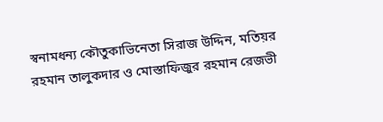স্বনামধন্য কৌতুকাভিনেতা সিরাজ উদ্দিন, মতিয়র রহমান তালুকদার ও মোস্তাফিজুর রহমান রেজভী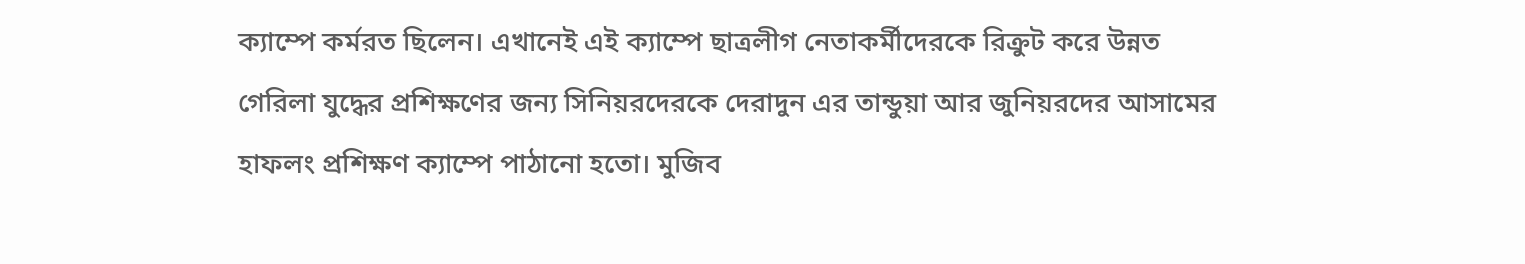ক্যাম্পে কর্মরত ছিলেন। এখানেই এই ক্যাম্পে ছাত্রলীগ নেতাকর্মীদেরকে রিক্রুট করে উন্নত গেরিলা যুদ্ধের প্রশিক্ষণের জন্য সিনিয়রদেরকে দেরাদুন এর তান্ডুয়া আর জুনিয়রদের আসামের হাফলং প্রশিক্ষণ ক্যাম্পে পাঠানো হতো। মুজিব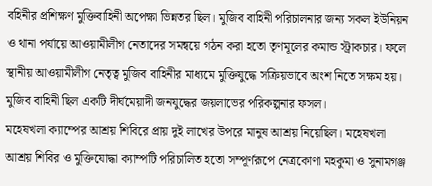বহিনীর প্রশিক্ষণ মুক্তিবাহিনী অপেক্ষা ভিন্নতর ছিল। মুজিব বাহিনী পরিচালনার জন্য সকল ইউনিয়ন ও থানা পর্যায়ে আওয়ামীলীগ নেতাদের সমন্বয়ে গঠন করা হতো তৃণমূলের কমান্ড স্ট্রাকচার। ফলে স্থানীয় আওয়ামীলীগ নেতৃত্ব মুজিব বাহিনীর মাধ্যমে মুক্তিযুদ্ধে সক্রিয়ভাবে অংশ নিতে সক্ষম হয়। মুজিব বাহিনী ছিল একটি দীর্ঘমেয়াদী জনযুদ্ধের জয়লাভের পরিকল্পনার ফসল।
মহেষখলা ক্যাম্পের আশ্রয় শিবিরে প্রায় দুই লাখের উপরে মানুষ আশ্রয় নিয়েছিল। মহেষখলা আশ্রয় শিবির ও মুক্তিযোদ্ধা ক্যাম্পটি পরিচালিত হতো সম্পূর্ণরূপে নেত্রকোণা মহকুমা ও সুনামগঞ্জ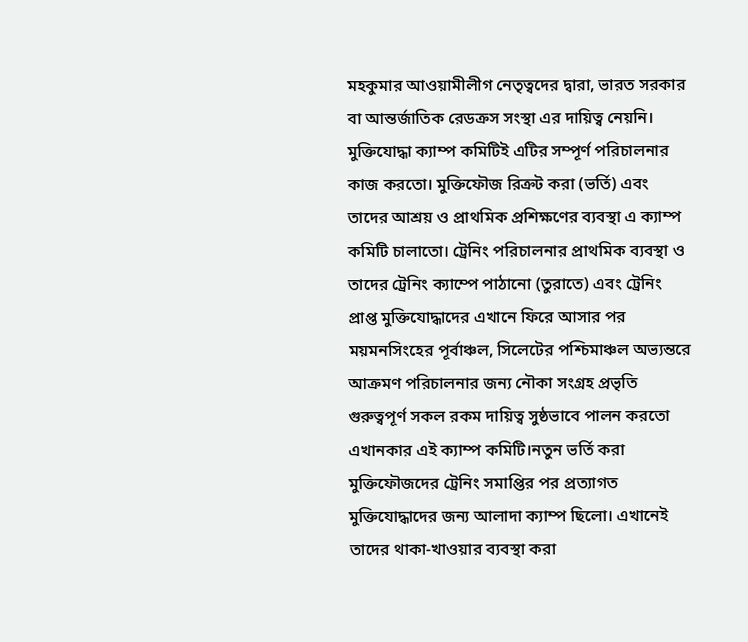মহকুমার আওয়ামীলীগ নেতৃত্বদের দ্বারা, ভারত সরকার বা আন্তর্জাতিক রেডক্রস সংস্থা এর দায়িত্ব নেয়নি। মুক্তিযোদ্ধা ক্যাম্প কমিটিই এটির সম্পূর্ণ পরিচালনার কাজ করতো। মুক্তিফৌজ রিক্রট করা (ভর্তি) এবং তাদের আশ্রয় ও প্রাথমিক প্রশিক্ষণের ব্যবস্থা এ ক্যাম্প কমিটি চালাতো। ট্রেনিং পরিচালনার প্রাথমিক ব্যবস্থা ও তাদের ট্রেনিং ক্যাম্পে পাঠানো (তুরাতে) এবং ট্রেনিং প্রাপ্ত মুক্তিযোদ্ধাদের এখানে ফিরে আসার পর ময়মনসিংহের পূর্বাঞ্চল, সিলেটের পশ্চিমাঞ্চল অভ্যন্তরে আক্রমণ পরিচালনার জন্য নৌকা সংগ্রহ প্রভৃতি গুরুত্বপূর্ণ সকল রকম দায়িত্ব সুষ্ঠভাবে পালন করতো এখানকার এই ক্যাম্প কমিটি।নতুন ভর্তি করা মুক্তিফৌজদের ট্রেনিং সমাপ্তির পর প্রত্যাগত মুক্তিযোদ্ধাদের জন্য আলাদা ক্যাম্প ছিলো। এখানেই তাদের থাকা-খাওয়ার ব্যবস্থা করা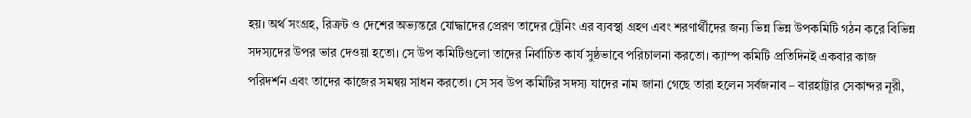হয়। অর্থ সংগ্রহ, রিক্রট ও দেশের অভ্যন্তরে যোদ্ধাদের প্রেরণ তাদের ট্রেনিং এর ব্যবস্থা গ্রহণ এবং শরণার্থীদের জন্য ভিন্ন ভিন্ন উপকমিটি গঠন করে বিভিন্ন সদস্যদের উপর ভার দেওয়া হতো। সে উপ কমিটিগুলো তাদের নির্বাচিত কার্য সুষ্ঠভাবে পরিচালনা করতো। ক্যাম্প কমিটি প্রতিদিনই একবার কাজ পরিদর্শন এবং তাদের কাজের সমন্বয় সাধন করতো। সে সব উপ কমিটির সদস্য যাদের নাম জানা গেছে তারা হলেন সর্বজনাব – বারহাট্টার সেকান্দর নূরী,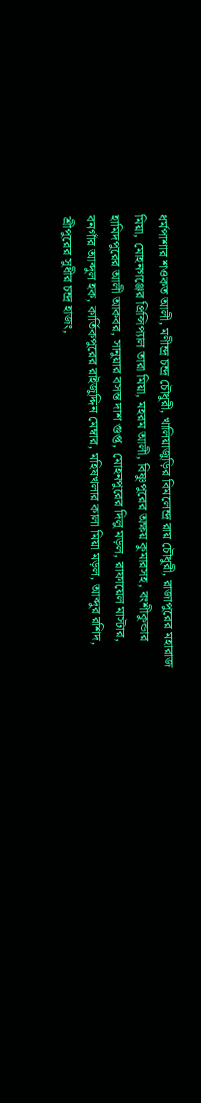ধর্মপাশার শওকত আলী, মণীন্দ্র চন্দ্র চৌধুরী, খালিয়াজুড়ির বিমলেন্দ্র রায় চৌধুরী, রাজাপুরের মহারাজ মিয়া, মোহনগঞ্জের প্রিন্সিপ্যাল তারা মিয়া, মহরম আলী, বিষ্ণুপুরের অক্ষয় কুমারসহ, বংশীকুন্ডার হামিদপুরের আলী আকবর, সানুয়ার বসন্ত দাশ গুপ্ত, মোহনপুরের দিলু মড়ল, রাফায়েল মাস্টার, বনগাঁর আব্দুল হক, কার্তিকপুরের রাইজুদ্দিন মেম্বার, মহিষখলার কালা মিয়া মড়ল, আব্দুর রশিদ, শ্রীপুরের সুধীর চন্দ্র হাজং,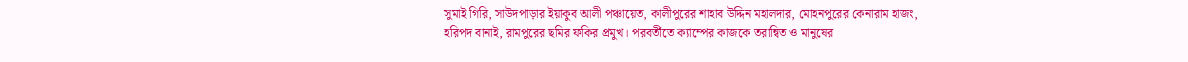সুমাই গিরি, সাউদপাড়ার ইয়াকুব আলী পঞ্চায়েত, কালীপুরের শাহাব উদ্দিন মহালদার, মোহনপুরের কেনারাম হাজং, হরিপদ বানাই, রামপুরের ছমির ফকির প্রমুখ। পরবর্তীতে ক্যাম্পের কাজকে তরান্বিত ও মানুষের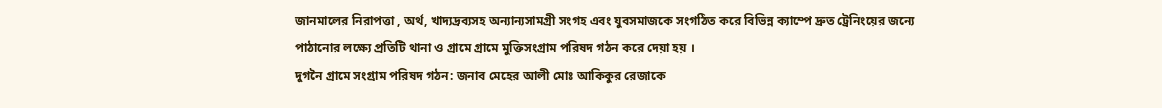জানমালের নিরাপত্তা , অর্থ, খাদ্যদ্রব্যসহ অন্যান্যসামগ্রী সংগহ এবং যুবসমাজকে সংগঠিত করে বিভিন্ন ক্যাম্পে দ্রুত ট্রেনিংয়ের জন্যে পাঠানোর লক্ষ্যে প্রতিটি থানা ও গ্রামে গ্রামে মুক্তিসংগ্রাম পরিষদ গঠন করে দেয়া হয় ।
দুগনৈ গ্রামে সংগ্রাম পরিষদ গঠন: জনাব মেহের আলী মোঃ আকিকুর রেজাকে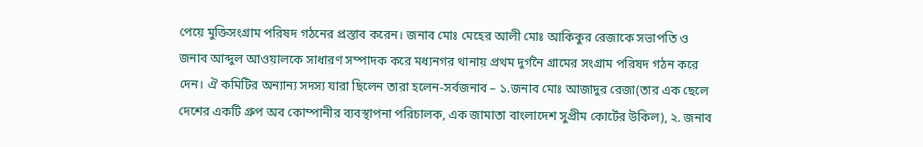পেয়ে মুক্তিসংগ্রাম পরিষদ গঠনের প্রস্তাব করেন। জনাব মোঃ মেহের আলী মোঃ আকিকুর রেজাকে সভাপতি ও জনাব আব্দুল আওয়ালকে সাধারণ সম্পাদক করে মধ্যনগর থানায় প্রথম দুর্গনৈ গ্রামের সংগ্রাম পরিষদ গঠন করে দেন। ঐ কমিটির অন্যান্য সদস্য যারা ছিলেন তারা হলেন-সর্বজনাব – ১.জনাব মোঃ আজাদুর রেজা(তার এক ছেলে দেশের একটি গ্রুপ অব কোম্পানীর ব্যবস্থাপনা পরিচালক, এক জামাতা বাংলাদেশ সুপ্রীম কোর্টের উকিল), ২. জনাব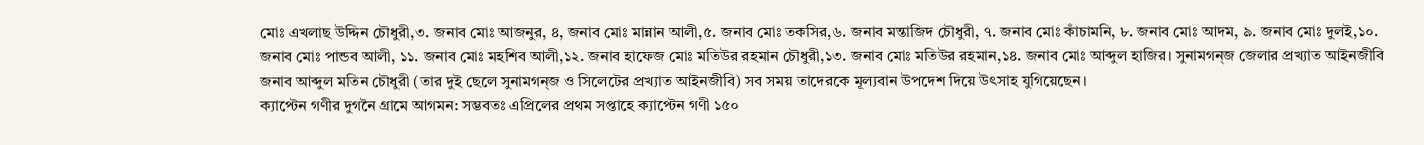মোঃ এখলাছ উদ্দিন চৌধুরী,৩. জনাব মোঃ আজনুর, ৪, জনাব মোঃ মান্নান আলী,৫. জনাব মোঃ তকসির,৬. জনাব মন্তাজিদ চৌধুরী, ৭. জনাব মোঃ কাঁচামনি, ৮. জনাব মোঃ আদম, ৯. জনাব মোঃ দুলই,১০. জনাব মোঃ পান্ডব আলী, ১১. জনাব মোঃ মহশিব আলী,১২. জনাব হাফেজ মোঃ মতিউর রহমান চৌধুরী,১৩. জনাব মোঃ মতিউর রহমান,১৪. জনাব মোঃ আব্দুল হাজির। সুনামগন্জ জেলার প্রখ্যাত আইনজীবি জনাব আব্দুল মতিন চৌধুরী (তার দুই ছেলে সুনামগন্জ ও সিলেটের প্রখ্যাত আইনজীবি) সব সময় তাদেরকে মূল্যবান উপদেশ দিয়ে উৎসাহ যুগিয়েছেন।
ক্যাপ্টেন গণীর দুগনৈ গ্রামে আগমন: সম্ভবতঃ এপ্রিলের প্রথম সপ্তাহে ক্যাপ্টেন গণী ১৫০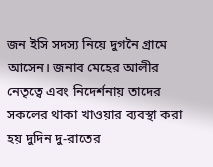জন ইসি সদস্য নিয়ে দুগনৈ গ্রামে আসেন। জনাব মেহের আলীর নেতৃত্বে এবং নিদের্শনায় তাদের সকলের থাকা খাওয়ার ব্যবস্থা করা হয় দুদিন দু-রাতের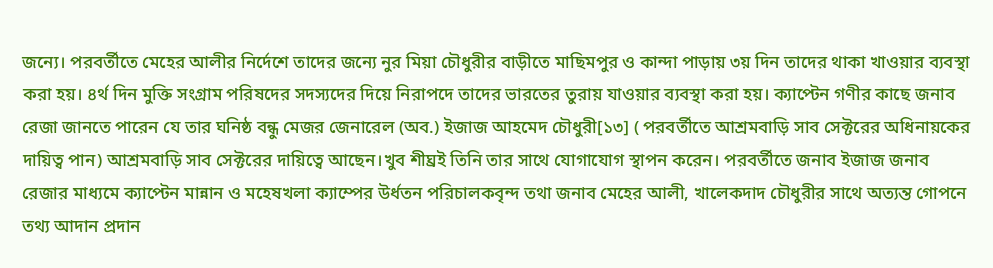জন্যে। পরবর্তীতে মেহের আলীর নির্দেশে তাদের জন্যে নুর মিয়া চৌধুরীর বাড়ীতে মাছিমপুর ও কান্দা পাড়ায় ৩য় দিন তাদের থাকা খাওয়ার ব্যবস্থা করা হয়। ৪র্থ দিন মুক্তি সংগ্রাম পরিষদের সদস্যদের দিয়ে নিরাপদে তাদের ভারতের তুরায় যাওয়ার ব্যবস্থা করা হয়। ক্যাপ্টেন গণীর কাছে জনাব রেজা জানতে পারেন যে তার ঘনিষ্ঠ বন্ধু মেজর জেনারেল (অব.) ইজাজ আহমেদ চৌধুরী[১৩] ( পরবর্তীতে আশ্রমবাড়ি সাব সেক্টরের অধিনায়কের দায়িত্ব পান) আশ্রমবাড়ি সাব সেক্টরের দায়িত্বে আছেন।খুব শীঘ্রই তিনি তার সাথে যোগাযোগ স্থাপন করেন। পরবর্তীতে জনাব ইজাজ জনাব রেজার মাধ্যমে ক্যাপ্টেন মান্নান ও মহেষখলা ক্যাম্পের উর্ধতন পরিচালকবৃন্দ তথা জনাব মেহের আলী, খালেকদাদ চৌধুরীর সাথে অত্যন্ত গোপনে তথ্য আদান প্রদান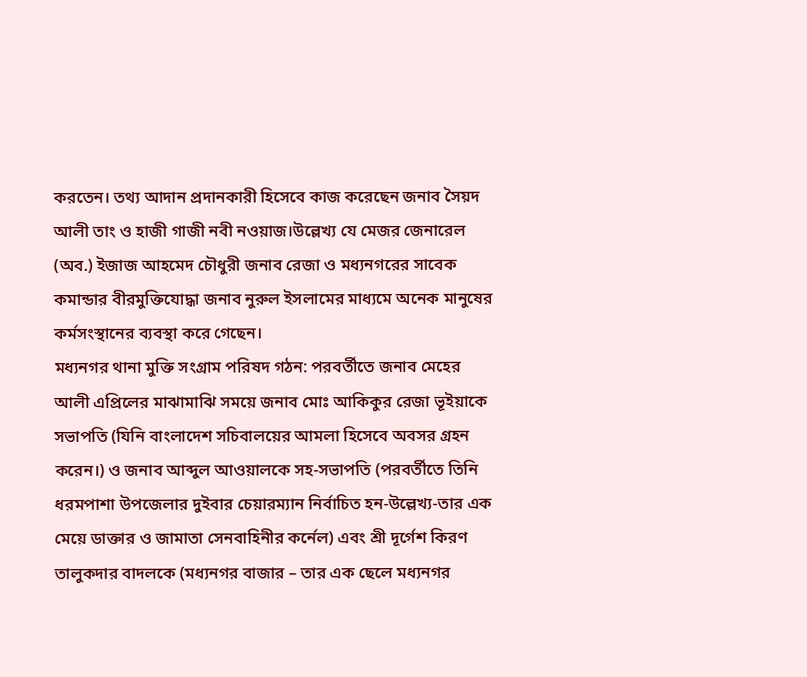করতেন। তথ্য আদান প্রদানকারী হিসেবে কাজ করেছেন জনাব সৈয়দ আলী তাং ও হাজী গাজী নবী নওয়াজ।উল্লেখ্য যে মেজর জেনারেল (অব.) ইজাজ আহমেদ চৌধুরী জনাব রেজা ও মধ্যনগরের সাবেক কমান্ডার বীরমুক্তিযোদ্ধা জনাব নুরুল ইসলামের মাধ্যমে অনেক মানুষের কর্মসংস্থানের ব্যবস্থা করে গেছেন।
মধ্যনগর থানা মুক্তি সংগ্রাম পরিষদ গঠন: পরবর্তীতে জনাব মেহের আলী এপ্রিলের মাঝামাঝি সময়ে জনাব মোঃ আকিকুর রেজা ভূইয়াকে সভাপতি (যিনি বাংলাদেশ সচিবালয়ের আমলা হিসেবে অবসর গ্রহন করেন।) ও জনাব আব্দুল আওয়ালকে সহ-সভাপতি (পরবর্তীতে তিনি ধরমপাশা উপজেলার দুইবার চেয়ারম্যান নির্বাচিত হন-উল্লেখ্য-তার এক মেয়ে ডাক্তার ও জামাতা সেনবাহিনীর কর্নেল) এবং শ্রী দূর্গেশ কিরণ তালুকদার বাদলকে (মধ্যনগর বাজার – তার এক ছেলে মধ্যনগর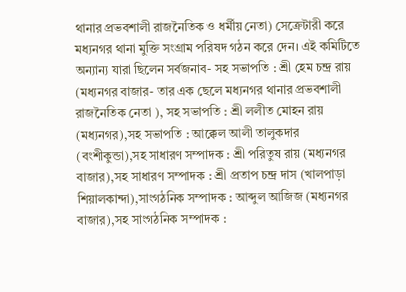থানার প্রভবশালী রাজনৈতিক ও ধর্মীয় নেতা) সেক্রেটারী করে মধ্যনগর থানা মুক্তি সংগ্রাম পরিষদ গঠন করে দেন। এই কমিটিতে অন্যান্য যারা ছিলেন সর্বজনাব- সহ সভাপতি : শ্রী হেম চন্দ্র রায় (মধ্যনগর বাজার- তার এক ছেলে মধ্যনগর থানার প্রভবশালী রাজনৈতিক নেতা ), সহ সভাপতি : শ্রী ললীত মোহন রায় (মধ্যনগর),সহ সভাপতি : আক্কেল আলী তালুকদার (বংশীকুন্ডা),সহ সাধারণ সম্পাদক : শ্রী পরিতুষ রায় (মধ্যনগর বাজার),সহ সাধারণ সম্পাদক : শ্রী প্রতাপ চন্দ্র দাস (খালপাড়া শিয়ালকান্দা),সাংগঠনিক সম্পাদক : আব্দুল আজিজ (মধ্যনগর বাজার),সহ সাংগঠনিক সম্পাদক :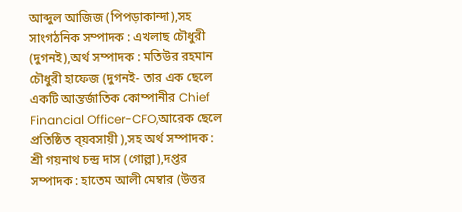আব্দুল আজিজ (পিপড়াকান্দা),সহ সাংগঠনিক সম্পাদক : এখলাছ চৌধুরী (দুগনই),অর্থ সম্পাদক : মতিউর রহমান চৌধুরী হাফেজ (দুগনই- তার এক ছেলে একটি আন্তর্জাতিক কোম্পানীর Chief Financial Officer-CFO,আরেক ছেলে প্রতিষ্ঠিত ব্য়বসায়ী ),সহ অর্থ সম্পাদক : শ্রী গয়নাথ চন্দ্র দাস (গোল্লা),দপ্তর সম্পাদক : হাতেম আলী মেম্বার (উত্তর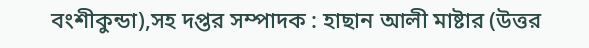বংশীকুন্ডা),সহ দপ্তর সম্পাদক : হাছান আলী মাষ্টার (উত্তর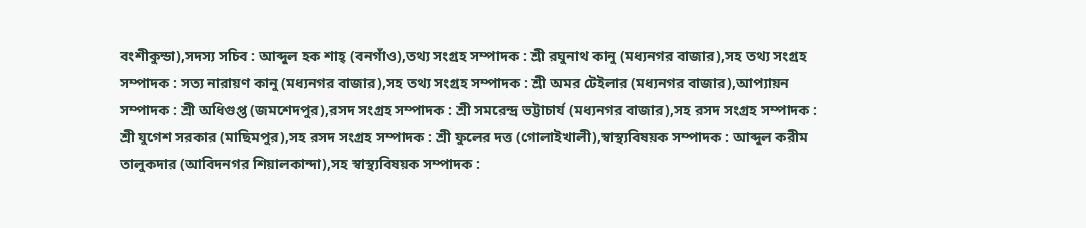বংশীকুন্ডা),সদস্য সচিব : আব্দুল হক শাহ্ (বনগাঁও),তথ্য সংগ্রহ সম্পাদক : শ্রী রঘুনাথ কানু (মধ্যনগর বাজার),সহ তথ্য সংগ্রহ সম্পাদক : সত্য নারায়ণ কানু (মধ্যনগর বাজার),সহ তথ্য সংগ্রহ সম্পাদক : শ্রী অমর টেইলার (মধ্যনগর বাজার),আপ্যায়ন সম্পাদক : শ্রী অধিগুপ্ত (জমশেদপুর),রসদ সংগ্রহ সম্পাদক : শ্রী সমরেন্দ্র ভট্টাচার্য (মধ্যনগর বাজার),সহ রসদ সংগ্রহ সম্পাদক : শ্রী যুগেশ সরকার (মাছিমপুর),সহ রসদ সংগ্রহ সম্পাদক : শ্রী ফুলের দত্ত (গোলাইখালী),স্বাস্থ্যবিষয়ক সম্পাদক : আব্দুল করীম তালুকদার (আবিদনগর শিয়ালকান্দা),সহ স্বাস্থ্যবিষয়ক সম্পাদক :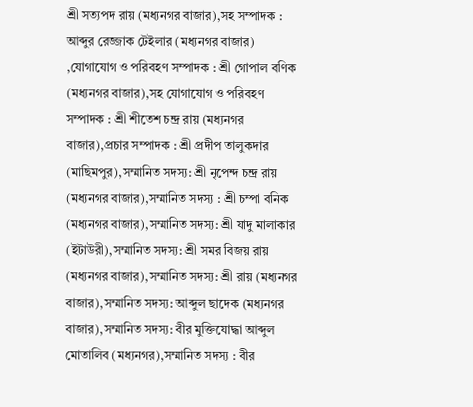শ্রী সত্যপদ রায় (মধ্যনগর বাজার),সহ সম্পাদক : আব্দুর রেজ্জাক টেইলার (মধ্যনগর বাজার) ,যোগাযোগ ও পরিবহণ সম্পাদক : শ্রী গোপাল বণিক (মধ্যনগর বাজার),সহ যোগাযোগ ও পরিবহণ সম্পাদক : শ্রী শীতেশ চন্দ্র রায় (মধ্যনগর বাজার),প্রচার সম্পাদক : শ্রী প্রদীপ তালুকদার (মাছিমপুর),সম্মানিত সদস্য: শ্রী নৃপেন্দ চন্দ্র রায় (মধ্যনগর বাজার),সম্মানিত সদস্য : শ্রী চম্পা বনিক (মধ্যনগর বাজার),সম্মানিত সদস্য: শ্রী যাদু মালাকার (ইটাউরী),সম্মানিত সদস্য: শ্রী সমর বিজয় রায় (মধ্যনগর বাজার),সম্মানিত সদস্য: শ্রী রায় (মধ্যনগর বাজার),সম্মানিত সদস্য: আব্দুল ছাদেক (মধ্যনগর বাজার),সম্মানিত সদস্য: বীর মুক্তিযোদ্ধা আব্দুল মোতালিব (মধ্যনগর),সম্মানিত সদস্য : বীর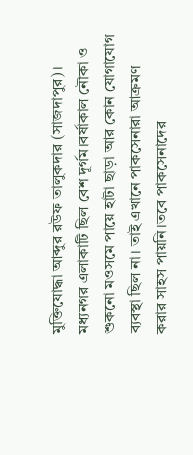মুক্তিযোদ্ধা আব্দুর রউফ তালুকদার (সাজদাপুর)। মধ্যনগর এলাকাটি ছিল বেশ দূর্গম।বর্ষাকাল নৌকা ও শুকনো মওসমে পায়ে হাটা ছাড়া আর কোন যোগাযোগ ব্যবস্থা ছিল না। তাই এখানে পাকসেনারা আক্রমণ করার সাহস পায়নি।তবে পাকসেনাদের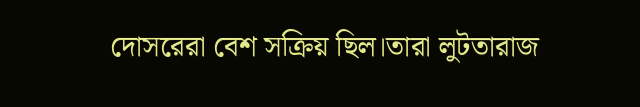দোসরেরা বেশ সক্রিয় ছিল।তারা লুটতারাজ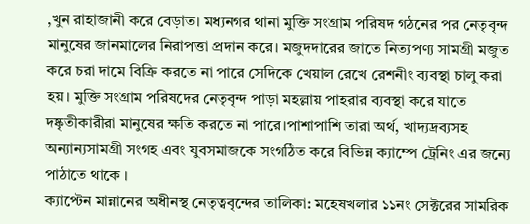,খুন রাহাজানী করে বেড়াত। মধ্যনগর থানা মুক্তি সংগ্রাম পরিষদ গঠনের পর নেতৃবৃন্দ মানুষের জানমালের নিরাপত্তা প্রদান করে। মজুদদারের জাতে নিত্যপণ্য সামগ্রী মজুত করে চরা দামে বিক্রি করতে না পারে সেদিকে খেয়াল রেখে রেশনীং ব্যবস্থা চালু করা হয়। মুক্তি সংগ্রাম পরিষদের নেতৃবৃন্দ পাড়া মহল্লায় পাহরার ব্যবস্থা করে যাতে দষ্কৃতীকারীরা মানুষের ক্ষতি করতে না পারে।পাশাপাশি তারা অর্থ, খাদ্যদ্রব্যসহ অন্যান্যসামগ্রী সংগহ এবং যুবসমাজকে সংগঠিত করে বিভিন্ন ক্যাম্পে ট্রেনিং এর জন্যে পাঠাতে থাকে ।
ক্যাপ্টেন মান্নানের অধীনস্থ নেতৃত্ববৃন্দের তালিকা: মহেষখলার ১১নং সেক্টরের সামরিক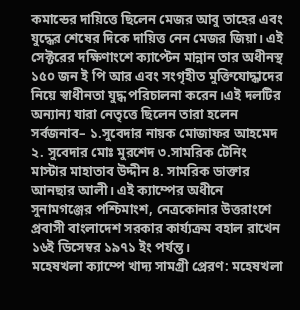কমান্ডের দায়িত্তে ছিলেন মেজর আবু তাহের এবং যুদ্ধের শেষের দিকে দায়িত্ত নেন মেজর জিয়া। এই সেক্টরের দক্ষিণাংশে ক্যাপ্টেন মান্নান তার অধীনস্থ ১৫০ জন ই পি আর এবং সংগৃহীত মুক্তিযোদ্ধাদের নিয়ে স্বাধীনতা যুদ্ধ পরিচালনা করেন।এই দলটির অন্যান্য যারা নেতৃত্তে ছিলেন তারা হলেন সর্বজনাব– ১.সুবেদার নায়ক মোজাফর আহমেদ ২. সুবেদার মোঃ মুরশেদ ৩.সামরিক টেনিং মাস্টার মাহাতাব উদ্দীন ৪. সামরিক ডাক্তার আনছার আলী। এই ক্যাম্পের অধীনে সুনামগঞ্জের পশ্চিমাংশ, নেত্রকোনার উত্তরাংশে প্রবাসী বাংলাদেশ সরকার কার্য্যক্রম বহাল রাখেন ১৬ই ডিসেম্বর ১৯৭১ ইং পর্যন্ত।
মহেষখলা ক্যাম্পে খাদ্য সামগ্রী প্রেরণ: মহেষখলা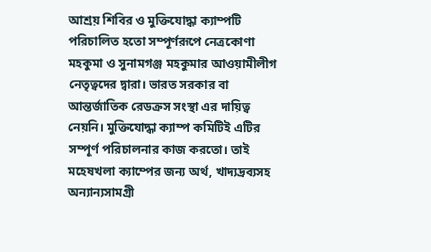আশ্রয় শিবির ও মুক্তিযোদ্ধা ক্যাম্পটি পরিচালিত হতো সম্পূর্ণরূপে নেত্রকোণা মহকুমা ও সুনামগঞ্জ মহকুমার আওয়ামীলীগ নেতৃত্বদের দ্বারা। ভারত সরকার বা আন্তর্জাতিক রেডক্রস সংস্থা এর দায়িত্ব নেয়নি। মুক্তিযোদ্ধা ক্যাম্প কমিটিই এটির সম্পূর্ণ পরিচালনার কাজ করতো। তাই মহেষখলা ক্যাম্পের জন্য অর্থ, খাদ্যদ্রব্যসহ অন্যান্যসামগ্রী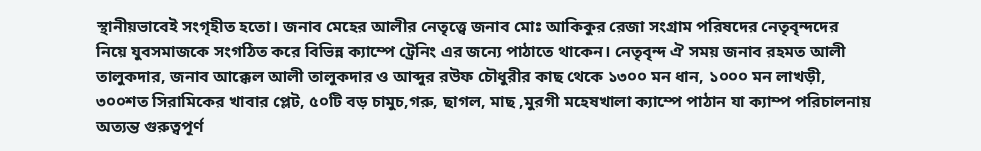স্থানীয়ভাবেই সংগৃহীত হতো। জনাব মেহের আলীর নেতৃত্ত্বে জনাব মোঃ আকিকুর রেজা সংগ্রাম পরিষদের নেতৃবৃন্দদের নিয়ে যুবসমাজকে সংগঠিত করে বিভিন্ন ক্যাম্পে ট্রেনিং এর জন্যে পাঠাতে থাকেন। নেতৃবৃন্দ ঐ সময় জনাব রহমত আলী তালুকদার, জনাব আক্কেল আলী তালুকদার ও আব্দুর রউফ চৌধুরীর কাছ থেকে ১৩০০ মন ধান, ১০০০ মন লাখড়ী, ৩০০শত সিরামিকের খাবার প্লেট, ৫০টি বড় চামুচ,গরু, ছাগল, মাছ ,মুরগী মহেষখালা ক্যাম্পে পাঠান যা ক্যাম্প পরিচালনায় অত্যন্ত গুরুত্বপূর্ণ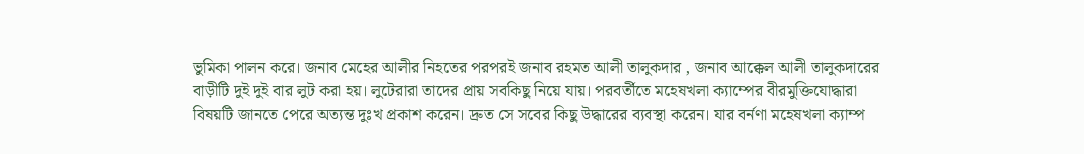ভুমিকা পালন করে। জনাব মেহের আলীর নিহতের পরপরই জনাব রহমত আলী তালুকদার , জনাব আক্কেল আলী তালুকদারের বাড়ীটি দুই দুই বার লুট করা হয়। লুটেরারা তাদের প্রায় সবকিছু নিয়ে যায়। পরবর্তীতে মহেষখলা ক্যাম্পের বীরমুক্তিযোদ্ধারা বিষয়টি জানতে পেরে অত্যন্ত দুঃখ প্রকাশ করেন। দ্রুত সে সবের কিছু উদ্ধারের ব্যবস্থা করেন। যার বর্নণা মহেষখলা ক্যাম্প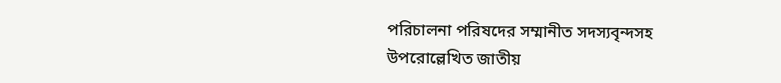পরিচালনা পরিষদের সম্মানীত সদস্যবৃন্দসহ উপরোল্লেখিত জাতীয়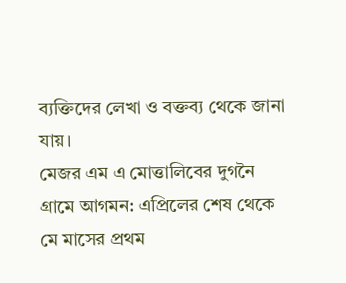ব্যক্তিদের লেখা ও বক্তব্য থেকে জানা যায়।
মেজর এম এ মোত্তালিবের দুগনৈ গ্রামে আগমন: এপ্রিলের শেষ থেকে মে মাসের প্রথম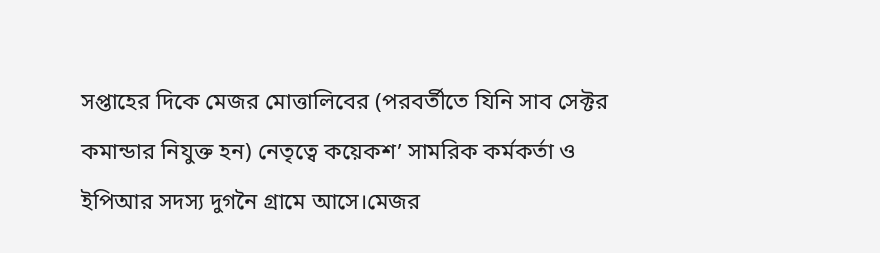সপ্তাহের দিকে মেজর মোত্তালিবের (পরবর্তীতে যিনি সাব সেক্টর কমান্ডার নিযুক্ত হন) নেতৃত্বে কয়েকশ’ সামরিক কর্মকর্তা ও ইপিআর সদস্য দুগনৈ গ্রামে আসে।মেজর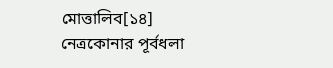মোত্তালিব[১৪] নেত্রকোনার পূর্বধলা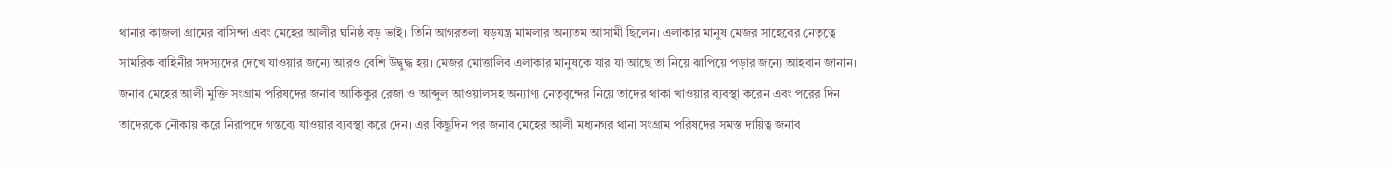থানার কাজলা গ্রামের বাসিন্দা এবং মেহের আলীর ঘনিষ্ঠ বড় ভাই। তিনি আগরতলা ষড়যন্ত্র মামলার অন্যতম আসামী ছিলেন। এলাকার মানুষ মেজর সাহেবের নেতৃত্বে সামরিক বাহিনীর সদস্যদের দেখে যাওয়ার জন্যে আরও বেশি উদ্বুদ্ধ হয়। মেজর মোত্তালিব এলাকার মানুষকে যার যা আছে তা নিয়ে ঝাপিয়ে পড়ার জন্যে আহবান জানান। জনাব মেহের আলী মুক্তি সংগ্রাম পরিষদের জনাব আকিকুর রেজা ও আব্দুল আওয়ালসহ অন্যাণ্য নেতৃবৃন্দের নিয়ে তাদের থাকা খাওয়ার ব্যবস্থা করেন এবং পরের দিন তাদেরকে নৌকায় করে নিরাপদে গন্তব্যে যাওয়ার ব্যবস্থা করে দেন। এর কিছুদিন পর জনাব মেহের আলী মধ্যনগর থানা সংগ্রাম পরিষদের সমস্ত দায়িত্ব জনাব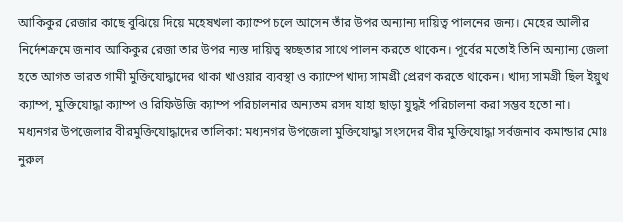আকিকুর রেজার কাছে বুঝিয়ে দিয়ে মহেষখলা ক্যাম্পে চলে আসেন তাঁর উপর অন্যান্য দায়িত্ব পালনের জন্য। মেহের আলীর নির্দেশক্রমে জনাব আকিকুর রেজা তার উপর ন্যস্ত দায়িত্ব স্বচ্ছতার সাথে পালন করতে থাকেন। পূর্বের মতোই তিনি অন্যান্য জেলা হতে আগত ভারত গামী মুক্তিযোদ্ধাদের থাকা খাওয়ার ব্যবস্থা ও ক্যাম্পে খাদ্য সামগ্রী প্রেরণ করতে থাকেন। খাদ্য সামগ্রী ছিল ইয়ুথ ক্যাম্প, মুক্তিযোদ্ধা ক্যাম্প ও রিফিউজি ক্যাম্প পরিচালনার অন্যতম রসদ যাহা ছাড়া যুদ্ধই পরিচালনা করা সম্ভব হতো না।
মধ্যনগর উপজেলার বীরমুক্তিযোদ্ধাদের তালিকা: মধ্যনগর উপজেলা মুক্তিযোদ্ধা সংসদের বীর মুক্তিযোদ্ধা সর্বজনাব কমান্ডার মোঃ নুরুল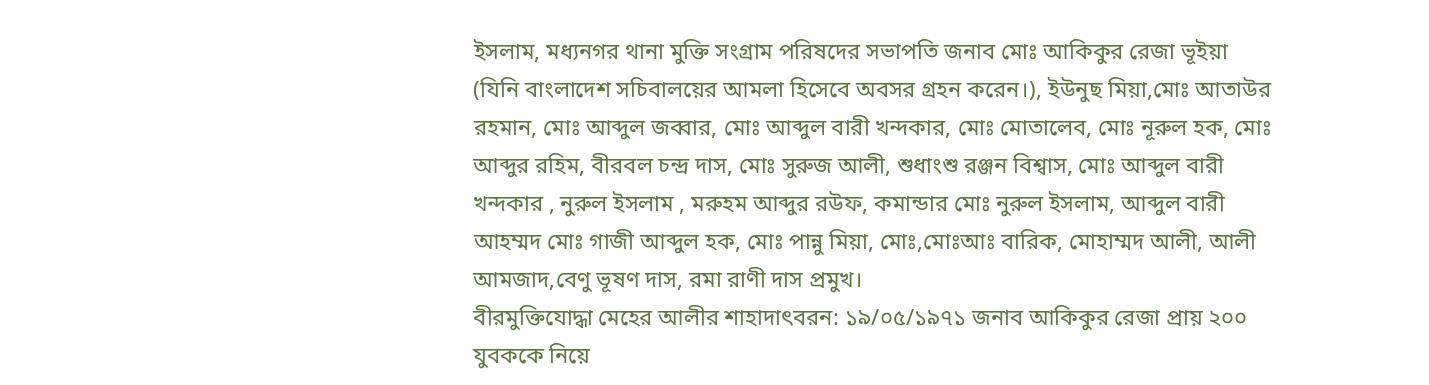ইসলাম, মধ্যনগর থানা মুক্তি সংগ্রাম পরিষদের সভাপতি জনাব মোঃ আকিকুর রেজা ভূইয়া (যিনি বাংলাদেশ সচিবালয়ের আমলা হিসেবে অবসর গ্রহন করেন।), ইউনুছ মিয়া,মোঃ আতাউর রহমান, মোঃ আব্দুল জব্বার, মোঃ আব্দুল বারী খন্দকার, মোঃ মোতালেব, মোঃ নূরুল হক, মোঃ আব্দুর রহিম, বীরবল চন্দ্র দাস, মোঃ সুরুজ আলী, শুধাংশু রঞ্জন বিশ্বাস, মোঃ আব্দুল বারী খন্দকার , নুরুল ইসলাম , মরুহম আব্দুর রউফ, কমান্ডার মোঃ নুরুল ইসলাম, আব্দুল বারী আহম্মদ মোঃ গাজী আব্দুল হক, মোঃ পান্নু মিয়া, মোঃ,মোঃআঃ বারিক, মোহাম্মদ আলী, আলী আমজাদ,বেণু ভূষণ দাস, রমা রাণী দাস প্রমুখ।
বীরমুক্তিযোদ্ধা মেহের আলীর শাহাদাৎবরন: ১৯/০৫/১৯৭১ জনাব আকিকুর রেজা প্রায় ২০০ যুবককে নিয়ে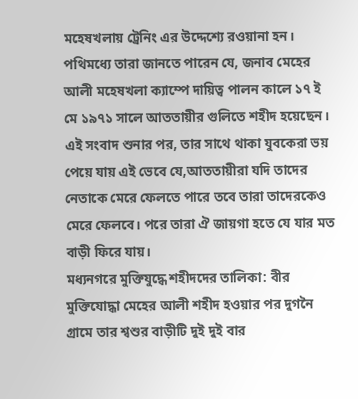মহেষখলায় ট্রেনিং এর উদ্দেশ্যে রওয়ানা হন। পথিমধ্যে তারা জানতে পারেন যে, জনাব মেহের আলী মহেষখলা ক্যাম্পে দায়িত্ব পালন কালে ১৭ ই মে ১৯৭১ সালে আততায়ীর গুলিতে শহীদ হয়েছেন। এই সংবাদ শুনার পর, তার সাথে থাকা যুবকেরা ভয় পেয়ে যায় এই ভেবে যে,আততায়ীরা যদি তাদের নেতাকে মেরে ফেলতে পারে তবে তারা তাদেরকেও মেরে ফেলবে। পরে তারা ঐ জায়গা হতে যে যার মত বাড়ী ফিরে যায়।
মধ্যনগরে মুক্তিযুদ্ধে শহীদদের তালিকা: বীর মুক্তিযোদ্ধা মেহের আলী শহীদ হওয়ার পর দুগনৈ গ্রামে তার শ্বশুর বাড়ীটি দুই দুই বার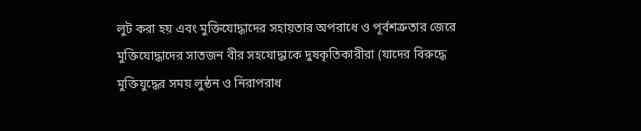লুট করা হয় এবং মুক্তিযোদ্ধাদের সহায়তার অপরাধে ও পূর্বশত্রুতার জেরে মুক্তিযোদ্ধাদের সাতজন বীর সহযোদ্ধাকে দুষকৃতিকারীরা (যাদের বিরুদ্ধে মুক্তিযুদ্ধের সময় লুন্ঠন ও নিরাপরাধ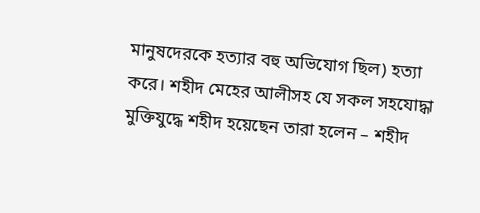মানুষদেরকে হত্যার বহু অভিযোগ ছিল) হত্যা করে। শহীদ মেহের আলীসহ যে সকল সহযোদ্ধা মুক্তিযুদ্ধে শহীদ হয়েছেন তারা হলেন – শহীদ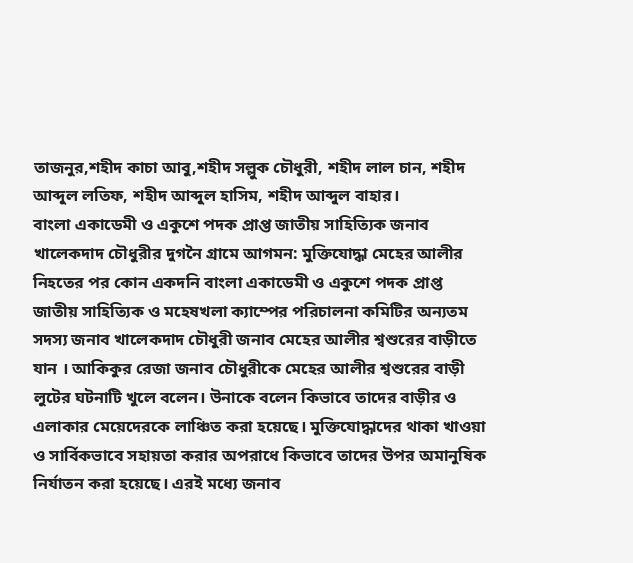তাজনুর,শহীদ কাচা আবু,শহীদ সল্লুক চৌধুরী, শহীদ লাল চান, শহীদ আব্দুল লতিফ, শহীদ আব্দুল হাসিম, শহীদ আব্দুল বাহার।
বাংলা একাডেমী ও একুশে পদক প্রাপ্ত জাতীয় সাহিত্যিক জনাব খালেকদাদ চৌধুরীর দুগনৈ গ্রামে আগমন: মুক্তিযোদ্ধা মেহের আলীর নিহতের পর কোন একদনি বাংলা একাডেমী ও একুশে পদক প্রাপ্ত জাতীয় সাহিত্যিক ও মহেষখলা ক্যাম্পের পরিচালনা কমিটির অন্যতম সদস্য জনাব খালেকদাদ চৌধুরী জনাব মেহের আলীর শ্বশুরের বাড়ীতে যান । আকিকুর রেজা জনাব চৌধুরীকে মেহের আলীর শ্বশুরের বাড়ী লুটের ঘটনাটি খুলে বলেন। উনাকে বলেন কিভাবে তাদের বাড়ীর ও এলাকার মেয়েদেরকে লাঞ্চিত করা হয়েছে। মুক্তিযোদ্ধাদের থাকা খাওয়া ও সার্বিকভাবে সহায়তা করার অপরাধে কিভাবে তাদের উপর অমানুষিক নির্যাতন করা হয়েছে। এরই মধ্যে জনাব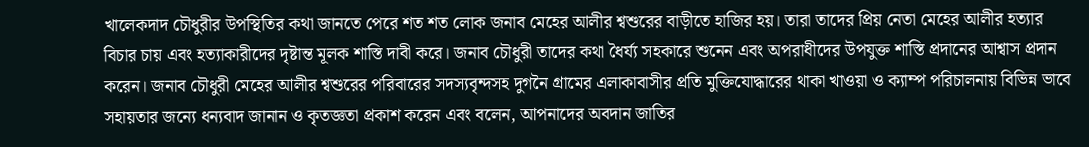খালেকদাদ চৌধুরীর উপস্থিতির কথা জানতে পেরে শত শত লোক জনাব মেহের আলীর শ্বশুরের বাড়ীতে হাজির হয়। তারা তাদের প্রিয় নেতা মেহের আলীর হত্যার বিচার চায় এবং হত্যাকারীদের দৃষ্টান্ত মূলক শাস্তি দাবী করে। জনাব চৌধুরী তাদের কথা ধৈর্য্য সহকারে শুনেন এবং অপরাধীদের উপযুক্ত শাস্তি প্রদানের আশ্বাস প্রদান করেন। জনাব চৌধুরী মেহের আলীর শ্বশুরের পরিবারের সদস্যবৃন্দসহ দুগনৈ গ্রামের এলাকাবাসীর প্রতি মুক্তিযোদ্ধারের থাকা খাওয়া ও ক্যাম্প পরিচালনায় বিভিন্ন ভাবে সহায়তার জন্যে ধন্যবাদ জানান ও কৃতজ্ঞতা প্রকাশ করেন এবং বলেন, আপনাদের অবদান জাতির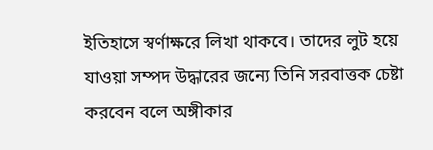ইতিহাসে স্বর্ণাক্ষরে লিখা থাকবে। তাদের লুট হয়ে যাওয়া সম্পদ উদ্ধারের জন্যে তিনি সরবাত্তক চেষ্টা করবেন বলে অঙ্গীকার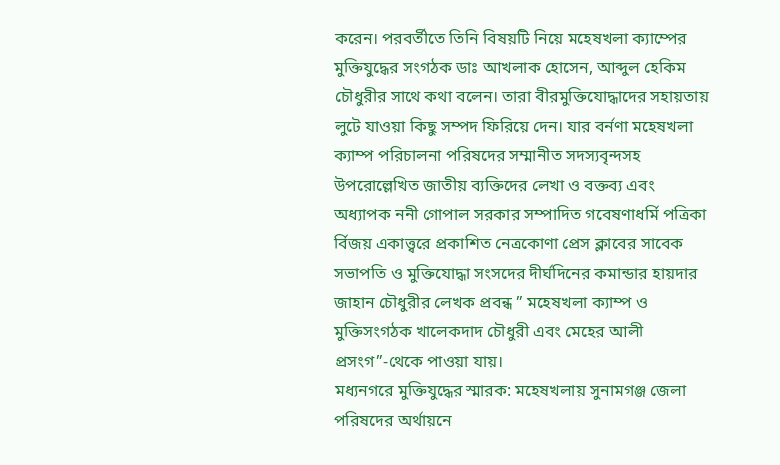করেন। পরবর্তীতে তিনি বিষয়টি নিয়ে মহেষখলা ক্যাম্পের মুক্তিযুদ্ধের সংগঠক ডাঃ আখলাক হোসেন, আব্দুল হেকিম চৌধুরীর সাথে কথা বলেন। তারা বীরমুক্তিযোদ্ধাদের সহায়তায় লুটে যাওয়া কিছু সম্পদ ফিরিয়ে দেন। যার বর্নণা মহেষখলা ক্যাম্প পরিচালনা পরিষদের সম্মানীত সদস্যবৃন্দসহ উপরোল্লেখিত জাতীয় ব্যক্তিদের লেখা ও বক্তব্য এবং অধ্যাপক ননী গোপাল সরকার সম্পাদিত গবেষণাধর্মি পত্রিকা র্বিজয় একাত্ত্বরে প্রকাশিত নেত্রকোণা প্রেস ক্লাবের সাবেক সভাপতি ও মুক্তিযোদ্ধা সংসদের দীর্ঘদিনের কমান্ডার হায়দার জাহান চৌধুরীর লেখক প্রবন্ধ ” মহেষখলা ক্যাম্প ও মুক্তিসংগঠক খালেকদাদ চৌধুরী এবং মেহের আলী প্রসংগ”-থেকে পাওয়া যায়।
মধ্যনগরে মুক্তিযুদ্ধের স্মারক: মহেষখলায় সুনামগঞ্জ জেলা পরিষদের অর্থায়নে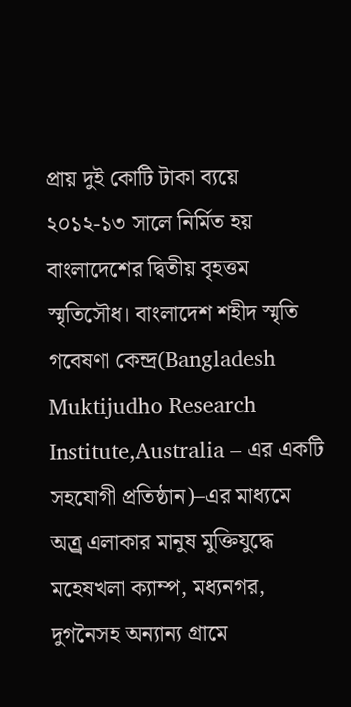প্রায় দুই কোটি টাকা ব্যয়ে ২০১২-১৩ সালে নির্মিত হয় বাংলাদেশের দ্বিতীয় বৃহত্তম স্মৃতিসৌধ। বাংলাদেশ শহীদ স্মৃতি গবেষণা কেন্দ্র(Bangladesh Muktijudho Research Institute,Australia – এর একটি সহযোগী প্রতিষ্ঠান)–এর মাধ্যমে অত্র্র এলাকার মানুষ মুক্তিযুদ্ধে মহেষখলা ক্যাম্প, মধ্যনগর, দুগনৈসহ অন্যান্য গ্রামে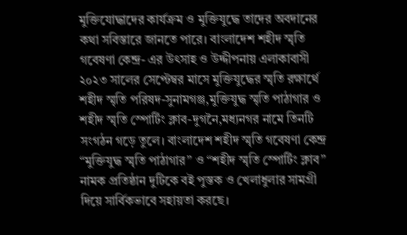মুক্তিযোদ্ধাদের কার্যক্রম ও মুক্তিযুদ্ধে তাদের অবদানের কথা সবিস্তারে জানতে পারে। বাংলাদেশ শহীদ স্মৃতি গবেষণা কেন্দ্র- এর উৎসাহ ও উদ্দীপনায় এলাকাবাসী ২০২৩ সালের সেপ্টেম্বর মাসে মুক্তিযুদ্ধের স্মৃতি রক্ষার্থে শহীদ স্মৃতি পরিষদ-সুনামগঞ্জ,মুক্তিযুদ্ধ স্মৃতি পাঠাগার ও শহীদ স্মৃতি স্পোর্টিং ক্লাব-দুগনৈ,মধ্যনগর নামে তিনটি সংগঠন গড়ে তুলে। বাংলাদেশ শহীদ স্মৃতি গবেষণা কেন্দ্র “মুক্তিযুদ্ধ স্মৃতি পাঠাগার” ও “শহীদ স্মৃতি স্পোর্টিং ক্লাব” নামক প্রতিষ্ঠান দুটিকে বই পুস্তক ও খেলাধুলার সামগ্রী দিয়ে সার্বিকভাবে সহায়তা করছে।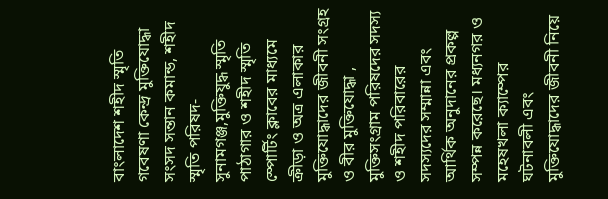বাংলাদেশ শহীদ স্মৃতি গবেষণা কেন্দ্র মুক্তিযোদ্ধা সংসদ সন্তান কমান্ড, শহীদ স্মৃতি পরিষদ-সুনামগঞ্জ,মুক্তিযুদ্ধ স্মৃতি পাঠাগার ও শহীদ স্মৃতি স্পোর্টিং ক্লাবের মাধ্যমে ক্রীড়া ও অত্র এলাকার মুক্তিযোদ্ধাদের জীবনী সংগ্রহ ও বীর মুক্তিযোদ্ধা , মুক্তিসংগ্রাম পরিষদের সদস্য ও শহীদ পরিবারের সদস্যদের সম্মান্না এবং আর্থিক অনুদানের প্রকল্প সম্পন্ন করেছে। মধ্যনগর ও মহেষখলা ক্যাম্পের ঘটনাবলী এবং মুক্তিযোদ্ধাদের জীবনী নিয়ে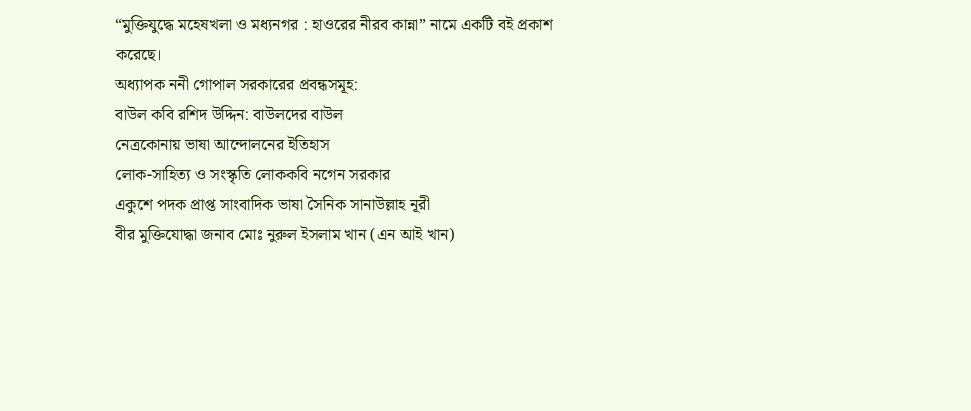“মুক্তিযুদ্ধে মহেষখলা ও মধ্যনগর : হাওরের নীরব কান্না” নামে একটি বই প্রকাশ করেছে।
অধ্যাপক ননী গোপাল সরকারের প্রবন্ধসমূহ:
বাউল কবি রশিদ উদ্দিন: বাউলদের বাউল
নেত্রকোনায় ভাষা আন্দোলনের ইতিহাস
লোক-সাহিত্য ও সংস্কৃতি লোককবি নগেন সরকার
একুশে পদক প্রাপ্ত সাংবাদিক ভাষা সৈনিক সানাউল্লাহ নূরী
বীর মুক্তিযোদ্ধা জনাব মোঃ নুরুল ইসলাম খান (এন আই খান)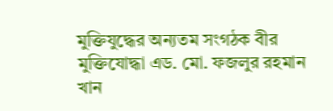মুক্তিযুদ্ধের অন্যতম সংগঠক বীর মুক্তিযোদ্ধা এড. মো. ফজলুর রহমান খান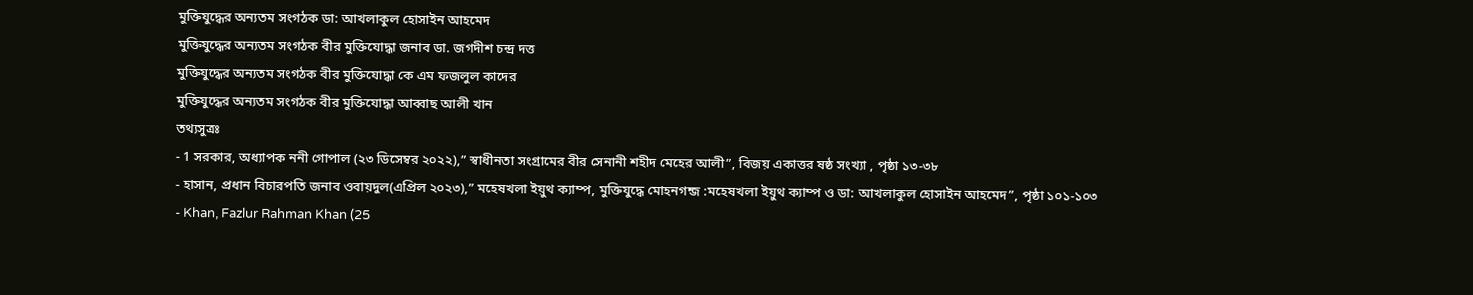মুক্তিযুদ্ধের অন্যতম সংগঠক ডা: আখলাকুল হোসাইন আহমেদ
মুক্তিযুদ্ধের অন্যতম সংগঠক বীর মুক্তিযোদ্ধা জনাব ডা. জগদীশ চন্দ্র দত্ত
মুক্তিযুদ্ধের অন্যতম সংগঠক বীর মুক্তিযোদ্ধা কে এম ফজলুল কাদের
মুক্তিযুদ্ধের অন্যতম সংগঠক বীর মুক্তিযোদ্ধা আব্বাছ আলী খান
তথ্যসুত্রঃ
- 1 সরকার, অধ্যাপক ননী গোপাল (২৩ ডিসেম্বর ২০২২),” স্বাধীনতা সংগ্রামের বীর সেনানী শহীদ মেহের আলী”, বিজয় একাত্তর ষষ্ঠ সংখ্যা , পৃষ্ঠা ১৩-৩৮
- হাসান, প্রধান বিচারপতি জনাব ওবায়দুল(এপ্রিল ২০২৩),” মহেষখলা ইয়ুথ ক্যাম্প, মুক্তিযুদ্ধে মোহনগন্জ :মহেষখলা ইয়ুথ ক্যাম্প ও ডা: আখলাকুল হোসাইন আহমেদ”, পৃষ্ঠা ১০১-১০৩
- Khan, Fazlur Rahman Khan (25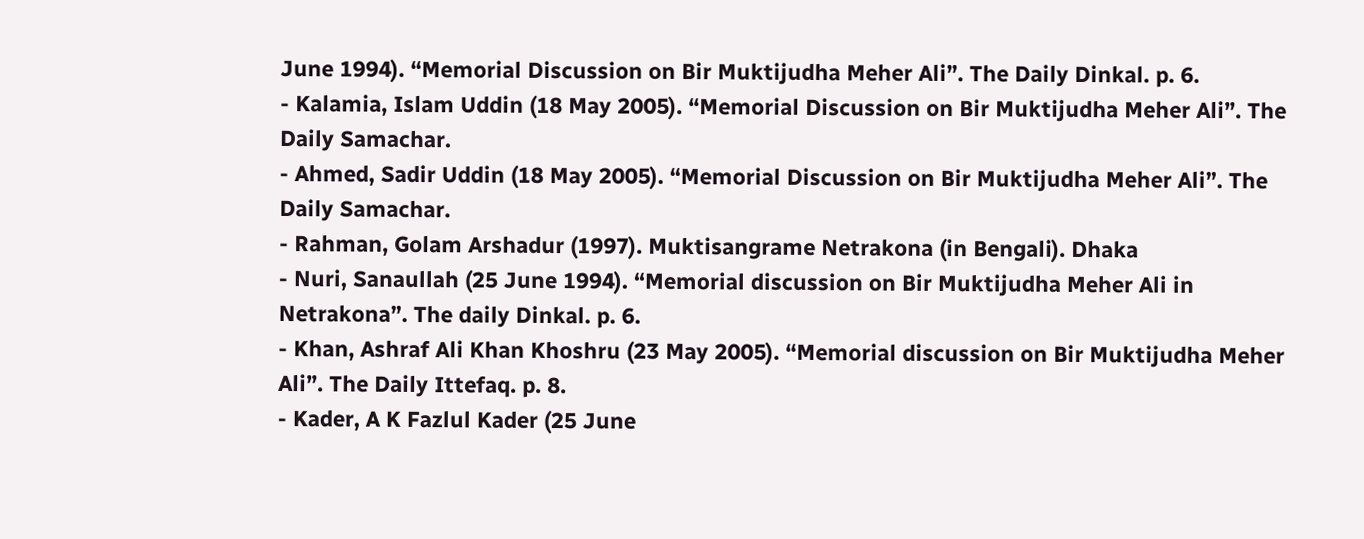June 1994). “Memorial Discussion on Bir Muktijudha Meher Ali”. The Daily Dinkal. p. 6.
- Kalamia, Islam Uddin (18 May 2005). “Memorial Discussion on Bir Muktijudha Meher Ali”. The Daily Samachar.
- Ahmed, Sadir Uddin (18 May 2005). “Memorial Discussion on Bir Muktijudha Meher Ali”. The Daily Samachar.
- Rahman, Golam Arshadur (1997). Muktisangrame Netrakona (in Bengali). Dhaka
- Nuri, Sanaullah (25 June 1994). “Memorial discussion on Bir Muktijudha Meher Ali in Netrakona”. The daily Dinkal. p. 6.
- Khan, Ashraf Ali Khan Khoshru (23 May 2005). “Memorial discussion on Bir Muktijudha Meher Ali”. The Daily Ittefaq. p. 8.
- Kader, A K Fazlul Kader (25 June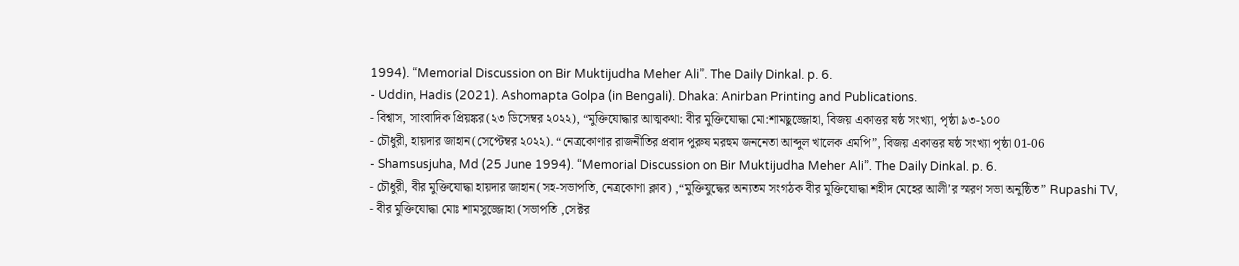1994). “Memorial Discussion on Bir Muktijudha Meher Ali”. The Daily Dinkal. p. 6.
- Uddin, Hadis (2021). Ashomapta Golpa (in Bengali). Dhaka: Anirban Printing and Publications.
- বিশ্বাস, সাংবাদিক প্রিয়ঙ্কর(২৩ ডিসেম্বর ২০২২), “মুক্তিযোদ্ধার আত্মকথা: বীর মুক্তিযোদ্ধা মো:শামছুজ্জোহা, বিজয় একাত্তর ষষ্ঠ সংখ্যা, পৃষ্ঠা ৯৩-১০০
- চৌধুরী, হায়দার জাহান(সেপ্টেম্বর ২০২২). “নেত্রকোণার রাজনীতির প্রবাদ পুরুষ মরহুম জননেতা আব্দুল খালেক এমপি”, বিজয় একাত্তর ষষ্ঠ সংখ্যা পৃষ্ঠা 01-06
- Shamsusjuha, Md (25 June 1994). “Memorial Discussion on Bir Muktijudha Meher Ali”. The Daily Dinkal. p. 6.
- চৌধুরী, বীর মুক্তিযোদ্ধা হায়দার জাহান(সহ-সভাপতি, নেত্রকোণা ক্লাব) ,“মুক্তিযুদ্ধের অন্যতম সংগঠক বীর মুক্তিযোদ্ধা শহীদ মেহের আলী’র স্মরণ সভা অনুষ্ঠিত” Rupashi TV,
- বীর মুক্তিযোদ্ধা মোঃ শামসুজ্জোহা (সভাপতি ,সেক্টর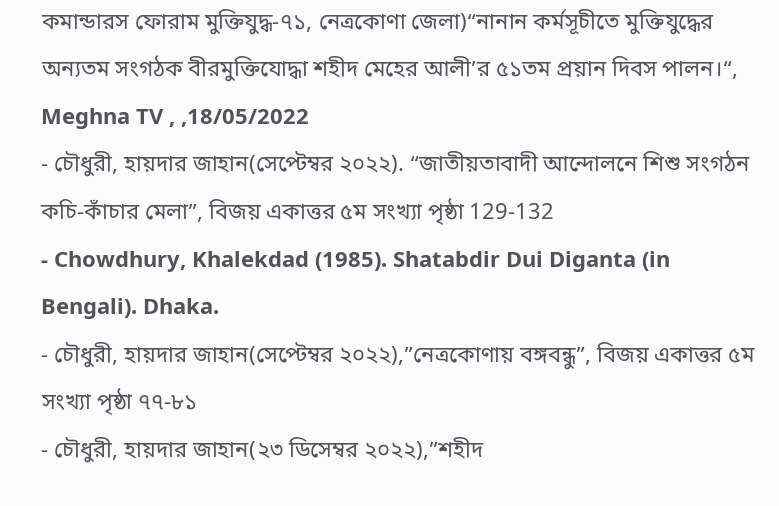কমান্ডারস ফোরাম মুক্তিযুদ্ধ-৭১, নেত্রকোণা জেলা)“নানান কর্মসূচীতে মুক্তিযুদ্ধের অন্যতম সংগঠক বীরমুক্তিযোদ্ধা শহীদ মেহের আলী’র ৫১তম প্রয়ান দিবস পালন।“, Meghna TV , ,18/05/2022
- চৌধুরী, হায়দার জাহান(সেপ্টেম্বর ২০২২). “জাতীয়তাবাদী আন্দোলনে শিশু সংগঠন কচি-কাঁচার মেলা”, বিজয় একাত্তর ৫ম সংখ্যা পৃষ্ঠা 129-132
- Chowdhury, Khalekdad (1985). Shatabdir Dui Diganta (in Bengali). Dhaka.
- চৌধুরী, হায়দার জাহান(সেপ্টেম্বর ২০২২),”নেত্রকোণায় বঙ্গবন্ধু”, বিজয় একাত্তর ৫ম সংখ্যা পৃষ্ঠা ৭৭-৮১
- চৌধুরী, হায়দার জাহান(২৩ ডিসেম্বর ২০২২),”শহীদ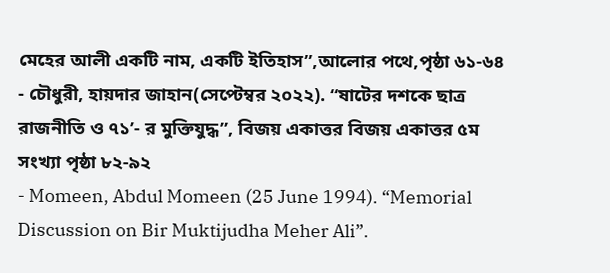মেহের আলী একটি নাম, একটি ইতিহাস”,আলোর পথে,পৃষ্ঠা ৬১-৬৪
- চৌধুরী, হায়দার জাহান(সেপ্টেম্বর ২০২২). “ষাটের দশকে ছাত্র রাজনীতি ও ৭১’- র মুক্তিযুদ্ধ”, বিজয় একাত্তর বিজয় একাত্তর ৫ম সংখ্যা পৃষ্ঠা ৮২-৯২
- Momeen, Abdul Momeen (25 June 1994). “Memorial Discussion on Bir Muktijudha Meher Ali”.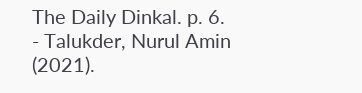The Daily Dinkal. p. 6.
- Talukder, Nurul Amin (2021).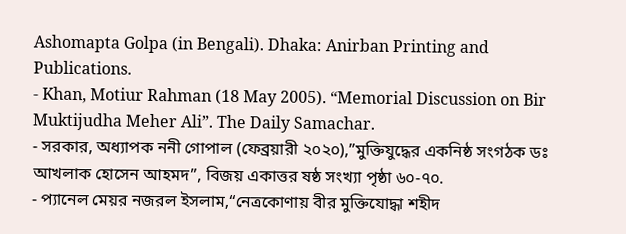Ashomapta Golpa (in Bengali). Dhaka: Anirban Printing and Publications.
- Khan, Motiur Rahman (18 May 2005). “Memorial Discussion on Bir Muktijudha Meher Ali”. The Daily Samachar.
- সরকার, অধ্যাপক ননী গোপাল (ফেব্রয়ারী ২০২০),”মুক্তিযুদ্ধের একনিষ্ঠ সংগঠক ডঃ আখলাক হোসেন আহমদ”, বিজয় একাত্তর ষষ্ঠ সংখ্যা পৃষ্ঠা ৬০-৭০.
- প্যানেল মেয়র নজরল ইসলাম,“নেত্রকোণায় বীর মুক্তিযোদ্ধা শহীদ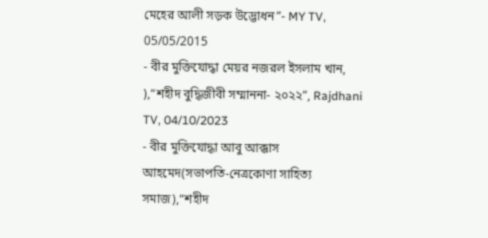মেহের আলী সড়ক উদ্ভোধন”- MY TV, 05/05/2015
- বীর মুক্তিযোদ্ধা মেয়র নজরল ইসলাম খান, ),“শহীদ বুদ্ধিজীবী সম্মাননা- ২০২২”, Rajdhani TV, 04/10/2023
- বীর মুক্তিযোদ্ধা আবু আক্কাস আহমেদ(সভাপতি-নেত্রকোণা সাহিত্য সমাজ),“শহীদ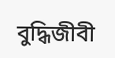বুদ্ধিজীবী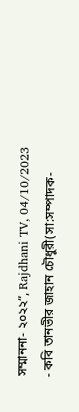সম্মাননা- ২০২২”, Rajdhani TV, 04/10/2023
- কবি তানভীর জাহান চৌধুরী(সা:সম্পাদক-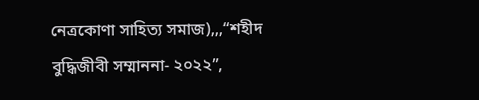নেত্রকোণা সাহিত্য সমাজ),,,“শহীদ বুদ্ধিজীবী সম্মাননা- ২০২২”,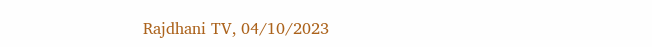Rajdhani TV, 04/10/2023